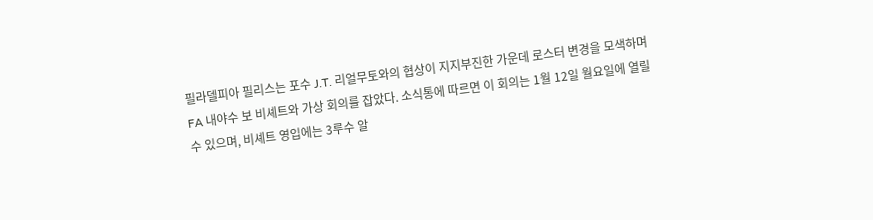필라델피아 필리스는 포수 J.T. 리얼무토와의 협상이 지지부진한 가운데 로스터 변경을 모색하며 FA 내야수 보 비셰트와 가상 회의를 잡았다. 소식통에 따르면 이 회의는 1월 12일 월요일에 열릴 수 있으며, 비셰트 영입에는 3루수 알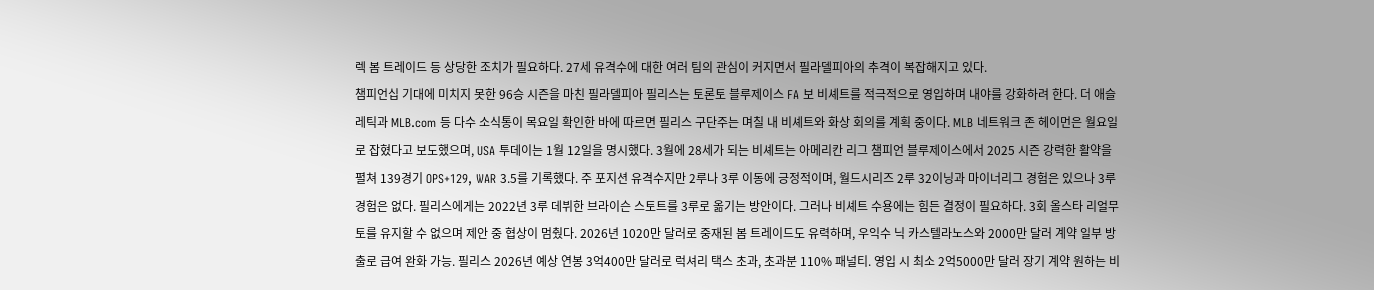렉 봄 트레이드 등 상당한 조치가 필요하다. 27세 유격수에 대한 여러 팀의 관심이 커지면서 필라델피아의 추격이 복잡해지고 있다.
챔피언십 기대에 미치지 못한 96승 시즌을 마친 필라델피아 필리스는 토론토 블루제이스 FA 보 비셰트를 적극적으로 영입하며 내야를 강화하려 한다. 더 애슬레틱과 MLB.com 등 다수 소식통이 목요일 확인한 바에 따르면 필리스 구단주는 며칠 내 비셰트와 화상 회의를 계획 중이다. MLB 네트워크 존 헤이먼은 월요일로 잡혔다고 보도했으며, USA 투데이는 1월 12일을 명시했다. 3월에 28세가 되는 비셰트는 아메리칸 리그 챔피언 블루제이스에서 2025 시즌 강력한 활약을 펼쳐 139경기 OPS+129, WAR 3.5를 기록했다. 주 포지션 유격수지만 2루나 3루 이동에 긍정적이며, 월드시리즈 2루 32이닝과 마이너리그 경험은 있으나 3루 경험은 없다. 필리스에게는 2022년 3루 데뷔한 브라이슨 스토트를 3루로 옮기는 방안이다. 그러나 비셰트 수용에는 힘든 결정이 필요하다. 3회 올스타 리얼무토를 유지할 수 없으며 제안 중 협상이 멈췄다. 2026년 1020만 달러로 중재된 봄 트레이드도 유력하며, 우익수 닉 카스텔라노스와 2000만 달러 계약 일부 방출로 급여 완화 가능. 필리스 2026년 예상 연봉 3억400만 달러로 럭셔리 택스 초과, 초과분 110% 패널티. 영입 시 최소 2억5000만 달러 장기 계약 원하는 비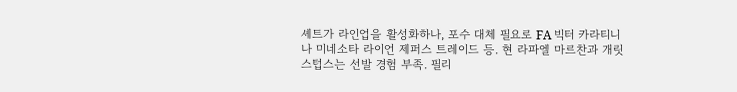셰트가 라인업을 활성화하나, 포수 대체 필요로 FA 빅터 카라티니나 미네소타 라이언 제퍼스 트레이드 등. 현 라파엘 마르찬과 개릿 스텁스는 선발 경험 부족. 필리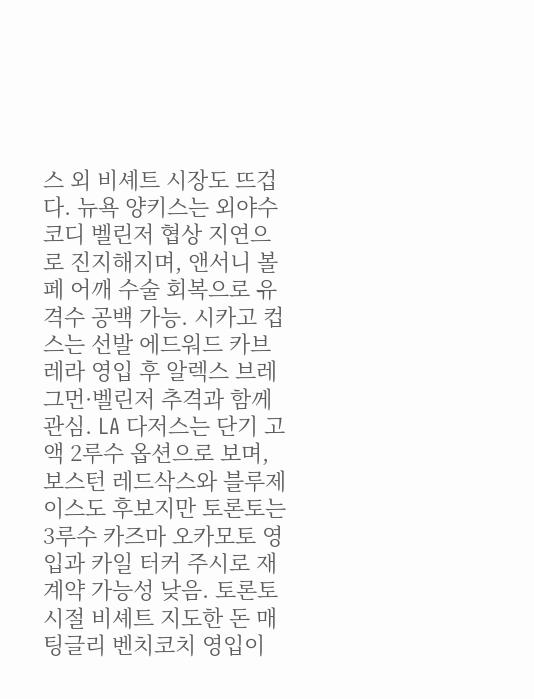스 외 비셰트 시장도 뜨겁다. 뉴욕 양키스는 외야수 코디 벨린저 협상 지연으로 진지해지며, 앤서니 볼페 어깨 수술 회복으로 유격수 공백 가능. 시카고 컵스는 선발 에드워드 카브레라 영입 후 알렉스 브레그먼·벨린저 추격과 함께 관심. LA 다저스는 단기 고액 2루수 옵션으로 보며, 보스턴 레드삭스와 블루제이스도 후보지만 토론토는 3루수 카즈마 오카모토 영입과 카일 터커 주시로 재계약 가능성 낮음. 토론토 시절 비셰트 지도한 돈 매팅글리 벤치코치 영입이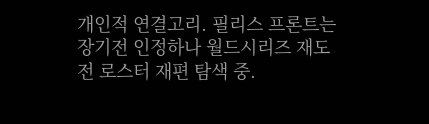개인적 연결고리. 필리스 프론트는 장기전 인정하나 월드시리즈 재도전 로스터 재편 탐색 중.